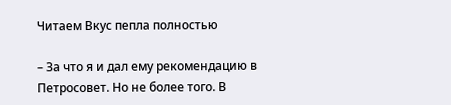Читаем Вкус пепла полностью

– За что я и дал ему рекомендацию в Петросовет. Но не более того. В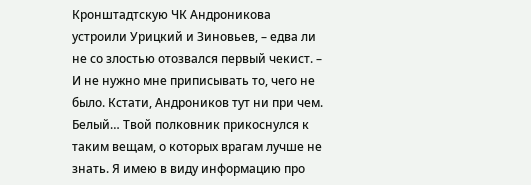Кронштадтскую ЧК Андроникова устроили Урицкий и Зиновьев, – едва ли не со злостью отозвался первый чекист. – И не нужно мне приписывать то, чего не было. Кстати, Андроников тут ни при чем. Белый… Твой полковник прикоснулся к таким вещам, о которых врагам лучше не знать. Я имею в виду информацию про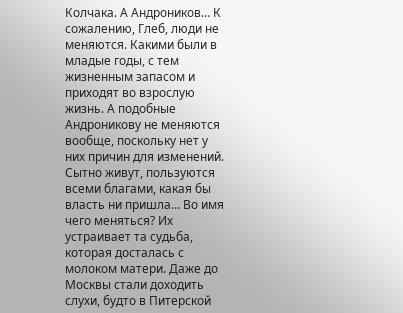Колчака. А Андроников… К сожалению, Глеб, люди не меняются. Какими были в младые годы, с тем жизненным запасом и приходят во взрослую жизнь. А подобные Андроникову не меняются вообще, поскольку нет у них причин для изменений. Сытно живут, пользуются всеми благами, какая бы власть ни пришла… Во имя чего меняться? Их устраивает та судьба, которая досталась с молоком матери. Даже до Москвы стали доходить слухи, будто в Питерской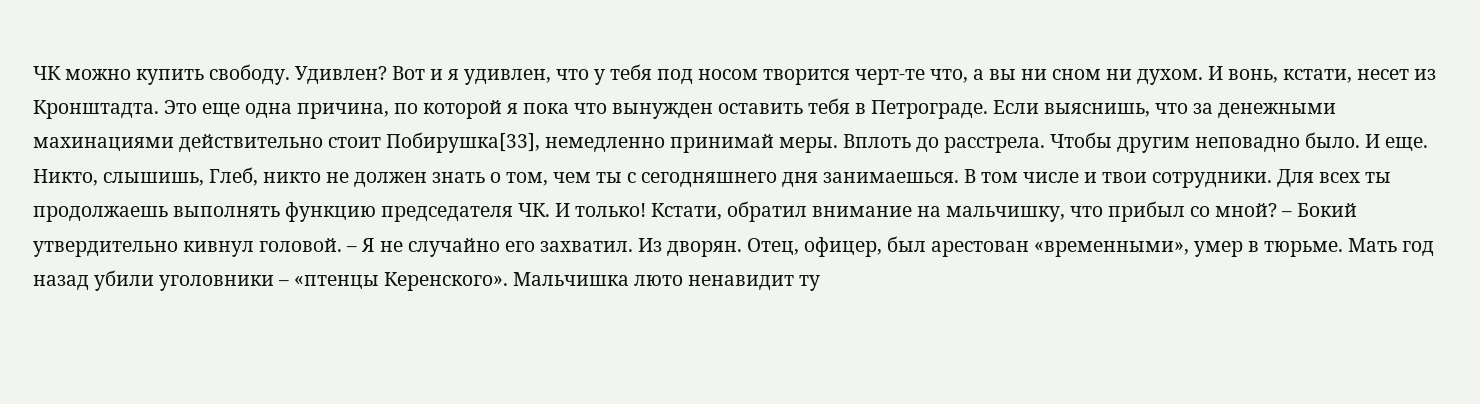ЧК можно купить свободу. Удивлен? Вот и я удивлен, что у тебя под носом творится черт-те что, а вы ни сном ни духом. И вонь, кстати, несет из Кронштадта. Это еще одна причина, по которой я пока что вынужден оставить тебя в Петрограде. Если выяснишь, что за денежными махинациями действительно стоит Побирушка[33], немедленно принимай меры. Вплоть до расстрела. Чтобы другим неповадно было. И еще. Никто, слышишь, Глеб, никто не должен знать о том, чем ты с сегодняшнего дня занимаешься. В том числе и твои сотрудники. Для всех ты продолжаешь выполнять функцию председателя ЧК. И только! Кстати, обратил внимание на мальчишку, что прибыл со мной? – Бокий утвердительно кивнул головой. – Я не случайно его захватил. Из дворян. Отец, офицер, был арестован «временными», умер в тюрьме. Мать год назад убили уголовники – «птенцы Керенского». Мальчишка люто ненавидит ту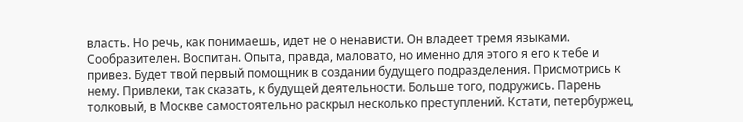власть. Но речь, как понимаешь, идет не о ненависти. Он владеет тремя языками. Сообразителен. Воспитан. Опыта, правда, маловато, но именно для этого я его к тебе и привез. Будет твой первый помощник в создании будущего подразделения. Присмотрись к нему. Привлеки, так сказать, к будущей деятельности. Больше того, подружись. Парень толковый, в Москве самостоятельно раскрыл несколько преступлений. Кстати, петербуржец,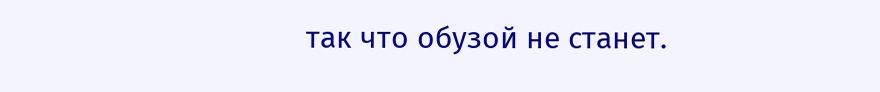так что обузой не станет.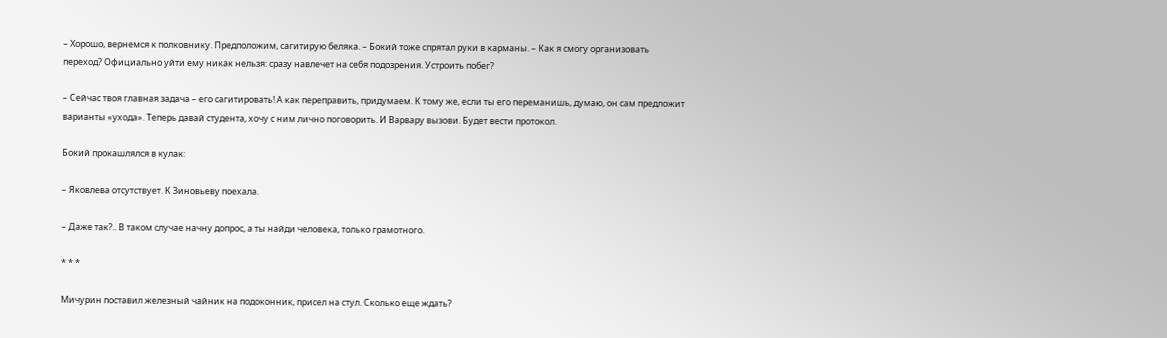– Хорошо, вернемся к полковнику. Предположим, сагитирую беляка. – Бокий тоже спрятал руки в карманы. – Как я смогу организовать переход? Официально уйти ему никак нельзя: сразу навлечет на себя подозрения. Устроить побег?

– Сейчас твоя главная задача – его сагитировать! А как переправить, придумаем. К тому же, если ты его переманишь, думаю, он сам предложит варианты «ухода». Теперь давай студента, хочу с ним лично поговорить. И Варвару вызови. Будет вести протокол.

Бокий прокашлялся в кулак:

– Яковлева отсутствует. К Зиновьеву поехала.

– Даже так?.. В таком случае начну допрос, а ты найди человека, только грамотного.

* * *

Мичурин поставил железный чайник на подоконник, присел на стул. Сколько еще ждать?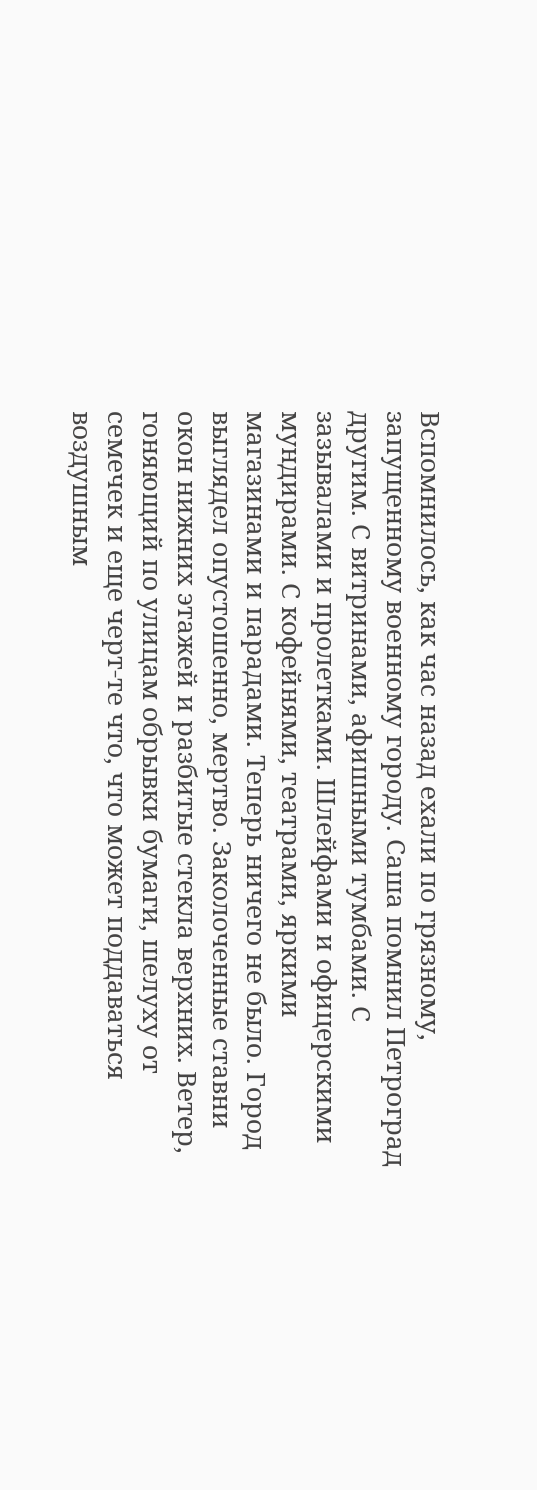Вспомнилось, как час назад ехали по грязному, запущенному военному городу. Саша помнил Петроград другим. С витринами, афишными тумбами. С зазывалами и пролетками. Шлейфами и офицерскими мундирами. С кофейнями, театрами, яркими магазинами и парадами. Теперь ничего не было. Город выглядел опустошенно, мертво. Заколоченные ставни окон нижних этажей и разбитые стекла верхних. Ветер, гоняющий по улицам обрывки бумаги, шелуху от семечек и еще черт-те что, что может поддаваться воздушным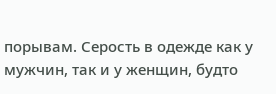порывам. Серость в одежде как у мужчин, так и у женщин, будто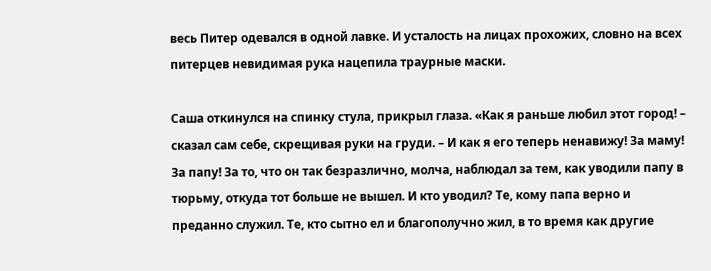весь Питер одевался в одной лавке. И усталость на лицах прохожих, словно на всех питерцев невидимая рука нацепила траурные маски.

Саша откинулся на спинку стула, прикрыл глаза. «Как я раньше любил этот город! – сказал сам себе, скрещивая руки на груди. – И как я его теперь ненавижу! За маму! За папу! За то, что он так безразлично, молча, наблюдал за тем, как уводили папу в тюрьму, откуда тот больше не вышел. И кто уводил? Те, кому папа верно и преданно служил. Те, кто сытно ел и благополучно жил, в то время как другие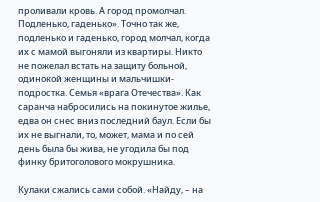проливали кровь. А город промолчал. Подленько, гаденько». Точно так же, подленько и гаденько, город молчал, когда их с мамой выгоняли из квартиры. Никто не пожелал встать на защиту больной, одинокой женщины и мальчишки-подростка. Семья «врага Отечества». Как саранча набросились на покинутое жилье, едва он снес вниз последний баул. Если бы их не выгнали, то, может, мама и по сей день была бы жива, не угодила бы под финку бритоголового мокрушника.

Кулаки сжались сами собой. «Найду, – на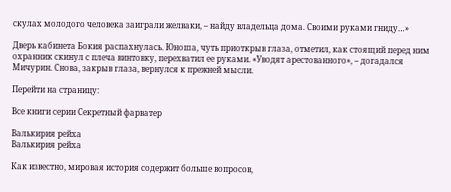скулах молодого человека заиграли желваки, – найду владельца дома. Своими руками гниду…»

Дверь кабинета Бокия распахнулась. Юноша, чуть приоткрыв глаза, отметил, как стоящий перед ним охранник скинул с плеча винтовку, перехватил ее руками. «Уводят арестованного», – догадался Мичурин. Снова, закрыв глаза, вернулся к прежней мысли.

Перейти на страницу:

Все книги серии Секретный фарватер

Валькирия рейха
Валькирия рейха

Как известно, мировая история содержит больше вопросов,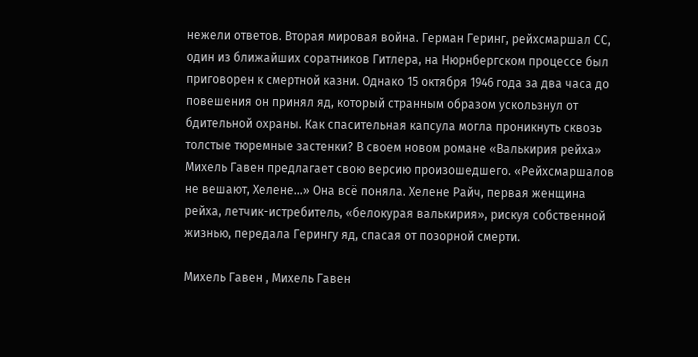нежели ответов. Вторая мировая война. Герман Геринг, рейхсмаршал СС, один из ближайших соратников Гитлера, на Нюрнбергском процессе был приговорен к смертной казни. Однако 15 октября 1946 года за два часа до повешения он принял яд, который странным образом ускользнул от бдительной охраны. Как спасительная капсула могла проникнуть сквозь толстые тюремные застенки? В своем новом романе «Валькирия рейха» Михель Гавен предлагает свою версию произошедшего. «Рейхсмаршалов не вешают, Хелене…» Она всё поняла. Хелене Райч, первая женщина рейха, летчик-истребитель, «белокурая валькирия», рискуя собственной жизнью, передала Герингу яд, спасая от позорной смерти.

Михель Гавен , Михель Гавен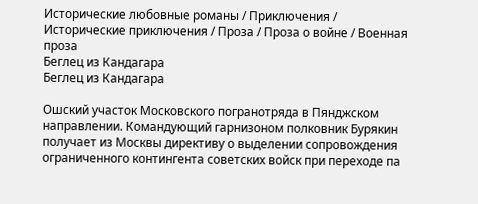Исторические любовные романы / Приключения / Исторические приключения / Проза / Проза о войне / Военная проза
Беглец из Кандагара
Беглец из Кандагара

Ошский участок Московского погранотряда в Пянджском направлении. Командующий гарнизоном полковник Бурякин получает из Москвы директиву о выделении сопровождения ограниченного контингента советских войск при переходе па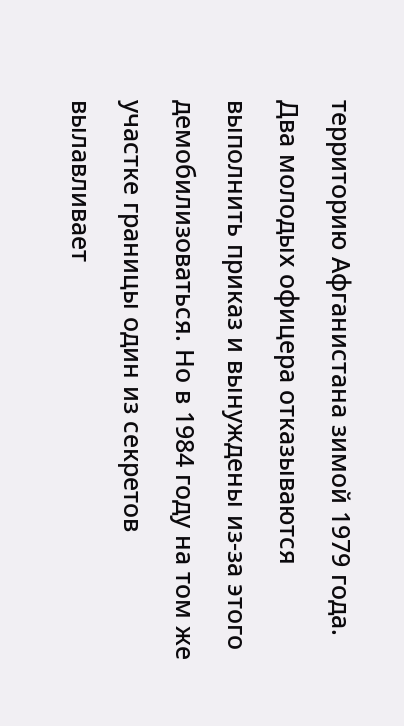территорию Афганистана зимой 1979 года. Два молодых офицера отказываются выполнить приказ и вынуждены из-за этого демобилизоваться. Но в 1984 году на том же участке границы один из секретов вылавливает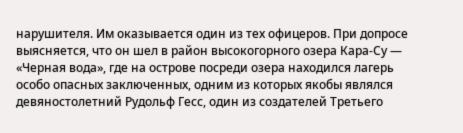нарушителя. Им оказывается один из тех офицеров. При допросе выясняется, что он шел в район высокогорного озера Кара-Су — «Черная вода», где на острове посреди озера находился лагерь особо опасных заключенных, одним из которых якобы являлся девяностолетний Рудольф Гесс, один из создателей Третьего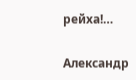рейха!…

Александр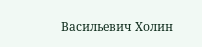Васильевич Холин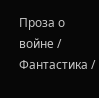Проза о войне / Фантастика /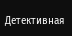Детективная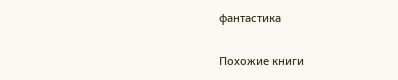фантастика

Похожие книги